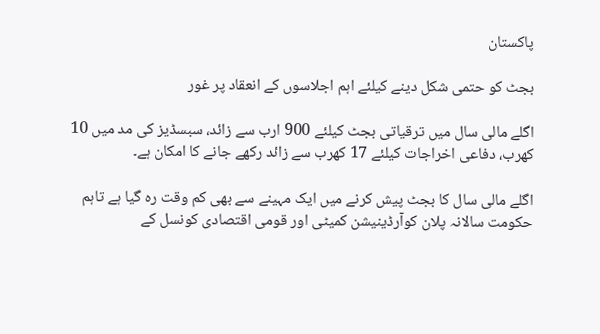پاکستان

بجٹ کو حتمی شکل دینے کیلئے اہم اجلاسوں کے انعقاد پر غور

اگلے مالی سال میں ترقیاتی بجٹ کیلئے 900 ارب سے زائد، سبسڈیز کی مد میں 10 کھرب، دفاعی اخراجات کیلئے 17 کھرب سے زائد رکھے جانے کا امکان ہے۔

اگلے مالی سال کا بجٹ پیش کرنے میں ایک مہینے سے بھی کم وقت رہ گیا ہے تاہم حکومت سالانہ پلان کوآرڈینیشن کمیٹی اور قومی اقتصادی کونسل کے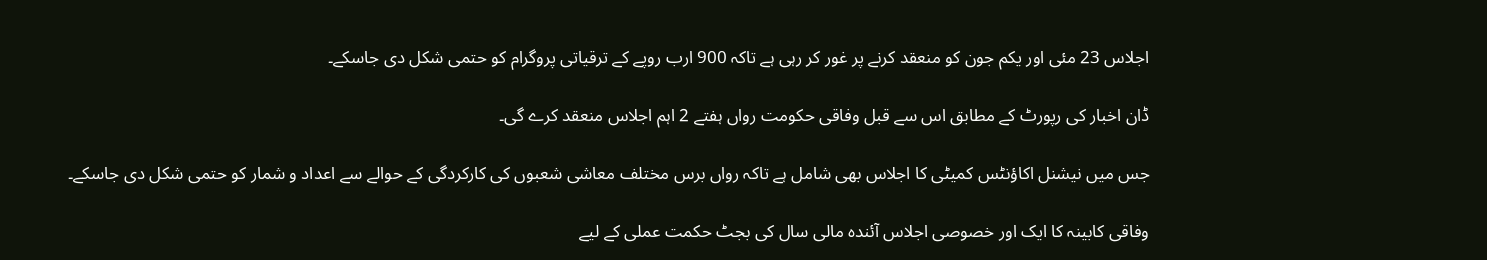اجلاس 23 مئی اور یکم جون کو منعقد کرنے پر غور کر رہی ہے تاکہ 900 ارب روپے کے ترقیاتی پروگرام کو حتمی شکل دی جاسکے۔

ڈان اخبار کی رپورٹ کے مطابق اس سے قبل وفاقی حکومت رواں ہفتے 2 اہم اجلاس منعقد کرے گی۔

جس میں نیشنل اکاؤنٹس کمیٹی کا اجلاس بھی شامل ہے تاکہ رواں برس مختلف معاشی شعبوں کی کارکردگی کے حوالے سے اعداد و شمار کو حتمی شکل دی جاسکے۔

وفاقی کابینہ کا ایک اور خصوصی اجلاس آئندہ مالی سال کی بجٹ حکمت عملی کے لیے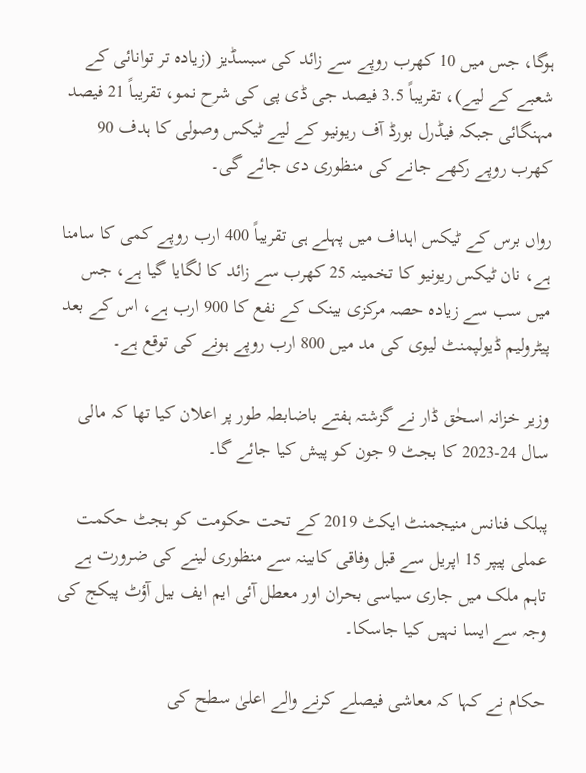ہوگا، جس میں 10 کھرب روپے سے زائد کی سبسڈیز (زیادہ تر توانائی کے شعبے کے لیے)، تقریباً 3.5 فیصد جی ڈی پی کی شرح نمو، تقریباً 21 فیصد مہنگائی جبکہ فیڈرل بورڈ آف ریونیو کے لیے ٹیکس وصولی کا ہدف 90 کھرب روپے رکھے جانے کی منظوری دی جائے گی۔

رواں برس کے ٹیکس اہداف میں پہلے ہی تقریباً 400 ارب روپے کمی کا سامنا ہے، نان ٹیکس ریونیو کا تخمینہ 25 کھرب سے زائد کا لگایا گیا ہے، جس میں سب سے زیادہ حصہ مرکزی بینک کے نفع کا 900 ارب ہے، اس کے بعد پیٹرولیم ڈیولپمنٹ لیوی کی مد میں 800 ارب روپے ہونے کی توقع ہے۔

وزیر خزانہ اسحٰق ڈار نے گزشتہ ہفتے باضابطہ طور پر اعلان کیا تھا کہ مالی سال 24-2023 کا بجٹ 9 جون کو پیش کیا جائے گا۔

پبلک فنانس منیجمنٹ ایکٹ 2019 کے تحت حکومت کو بجٹ حکمت عملی پیپر 15 اپریل سے قبل وفاقی کابینہ سے منظوری لینے کی ضرورت ہے تاہم ملک میں جاری سیاسی بحران اور معطل آئی ایم ایف بیل آؤٹ پیکج کی وجہ سے ایسا نہیں کیا جاسکا۔

حکام نے کہا کہ معاشی فیصلے کرنے والے اعلیٰ سطح کی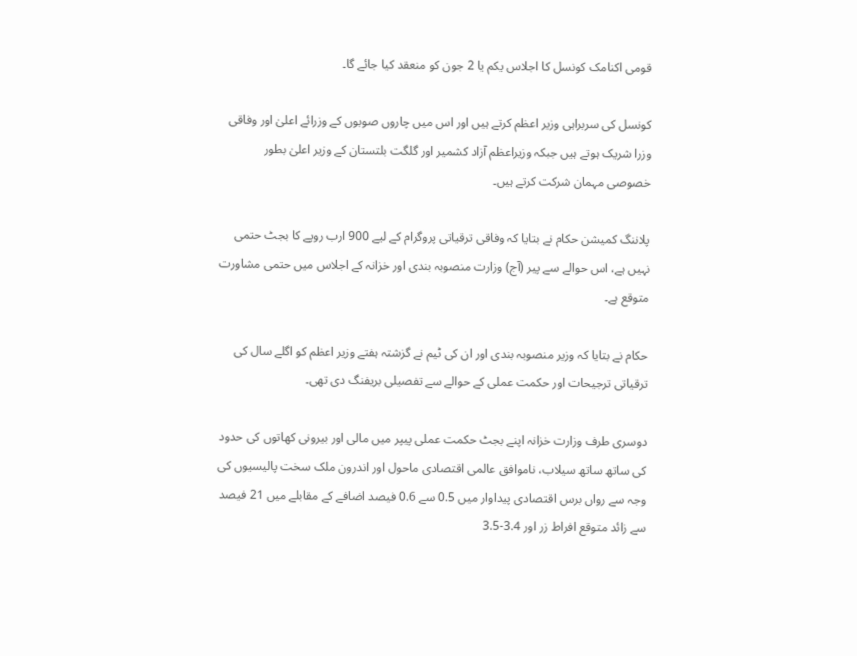قومی اکنامک کونسل کا اجلاس یکم یا 2 جون کو منعقد کیا جائے گا۔

کونسل کی سربراہی وزیر اعظم کرتے ہیں اور اس میں چاروں صوبوں کے وزرائے اعلیٰ اور وفاقی وزرا شریک ہوتے ہیں جبکہ وزیراعظم آزاد کشمیر اور گلگت بلتستان کے وزیر اعلیٰ بطور خصوصی مہمان شرکت کرتے ہیں۔

پلاننگ کمیشن حکام نے بتایا کہ وفاقی ترقیاتی پروگرام کے لیے 900 ارب روپے کا بجٹ حتمی نہیں ہے، اس حوالے سے پیر (آج) وزارت منصوبہ بندی اور خزانہ کے اجلاس میں حتمی مشاورت متوقع ہے۔

حکام نے بتایا کہ وزیر منصوبہ بندی اور ان کی ٹیم نے گزشتہ ہفتے وزیر اعظم کو اگلے سال کی ترقیاتی ترجیحات اور حکمت عملی کے حوالے سے تفصیلی بریفنگ دی تھی۔

دوسری طرف وزارت خزانہ اپنے بجٹ حکمت عملی پیپر میں مالی اور بیرونی کھاتوں کی حدود کی ساتھ ساتھ سیلاب، ناموافق عالمی اقتصادی ماحول اور اندرون ملک سخت پالیسیوں کی وجہ سے رواں برس اقتصادی پیداوار میں 0.5 سے 0.6 فیصد اضافے کے مقابلے میں 21 فیصد سے زائد متوقع افراط زر اور 3.4-3.5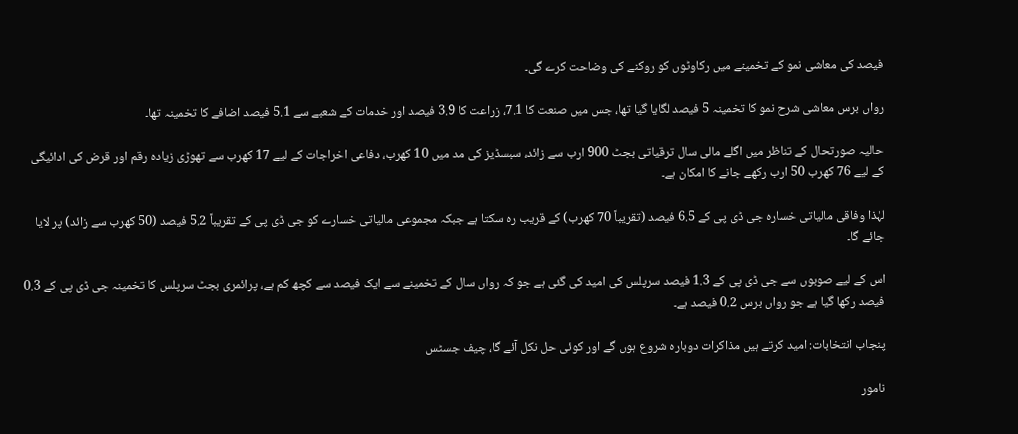فیصد کی معاشی نمو کے تخمینے میں رکاوٹوں کو روکنے کی وضاحت کرے گی۔

رواں برس معاشی شرح نمو کا تخمینہ 5 فیصد لگایا گیا تھا، جس میں صنعت کا 7.1، زراعت کا 3.9 فیصد اور خدمات کے شعبے سے 5.1 فیصد اضافے کا تخمینہ تھا۔

حالیہ صورتحال کے تناظر میں اگلے مالی سال ترقیاتی بجٹ 900 ارب سے زائد، سبسڈیز کی مد میں 10 کھرب، دفاعی اخراجات کے لیے 17 کھرب سے تھوڑی زیادہ رقم اور قرض کی ادائیگی کے لیے 76 کھرب 50 ارب رکھے جانے کا امکان ہے۔

لہٰذا وفاقی مالیاتی خسارہ جی ڈی پی کے 6.5 فیصد (تقریباً 70 کھرب) کے قریب رہ سکتا ہے جبکہ مجموعی مالیاتی خسارے کو جی ڈی پی کے تقریباً 5.2 فیصد (50 کھرب سے زائد) پر لایا جائے گا۔

اس کے لیے صوبوں سے جی ڈی پی کے 1.3 فیصد سرپلس کی امید کی گئی ہے جو کہ رواں سال کے تخمینے سے ایک فیصد سے کچھ کم ہے، پرائمری بجٹ سرپلس کا تخمینہ جی ڈی پی کے 0.3 فیصد رکھا گیا ہے جو رواں برس 0.2 فیصد ہے۔

پنجاب انتخابات: امید کرتے ہیں مذاکرات دوبارہ شروع ہوں گے اور کوئی حل نکل آئے گا، چیف جسٹس

نامور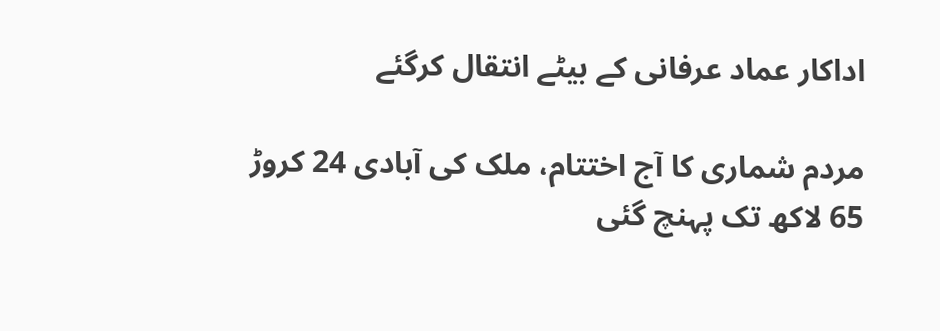اداکار عماد عرفانی کے بیٹے انتقال کرگئے

مردم شماری کا آج اختتام، ملک کی آبادی 24 کروڑ 65 لاکھ تک پہنچ گئی